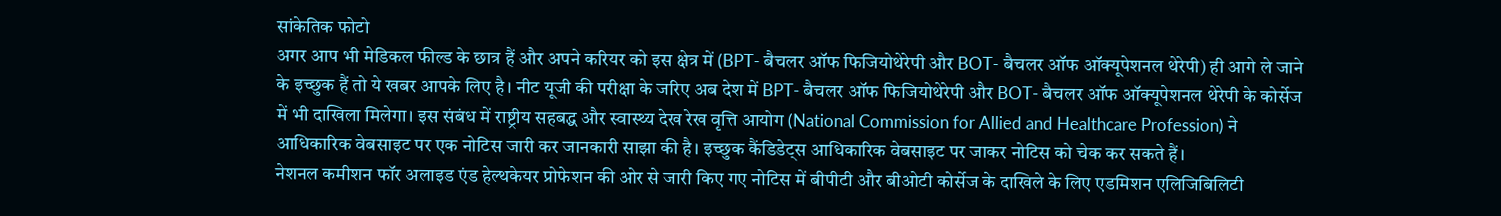सांकेतिक फोटो
अगर आप भी मेडिकल फील्ड के छात्र हैं और अपने करियर को इस क्षेत्र में (BPT- बैचलर ऑफ फिजियोथेरेपी और BOT- बैचलर ऑफ ऑक्यूपेशनल थेरेपी) ही आगे ले जाने के इच्छुक हैं तो ये खबर आपके लिए है। नीट यूजी की परीक्षा के जरिए अब देश में BPT- बैचलर ऑफ फिजियोथेरेपी और BOT- बैचलर ऑफ ऑक्यूपेशनल थेरेपी के कोर्सेज में भी दाखिला मिलेगा। इस संबंध में राष्ट्रीय सहबद्ध और स्वास्थ्य देख रेख वृत्ति आयोग (National Commission for Allied and Healthcare Profession) ने आधिकारिक वेबसाइट पर एक नोटिस जारी कर जानकारी साझा की है। इच्छुक कैंडिडेट्स आधिकारिक वेबसाइट पर जाकर नोटिस को चेक कर सकते हैं।
नेशनल कमीशन फॉर अलाइड एंड हेल्थकेयर प्रोफेशन की ओर से जारी किए गए नोटिस में बीपीटी और बीओटी कोर्सेज के दाखिले के लिए एडमिशन एलिजिबिलिटी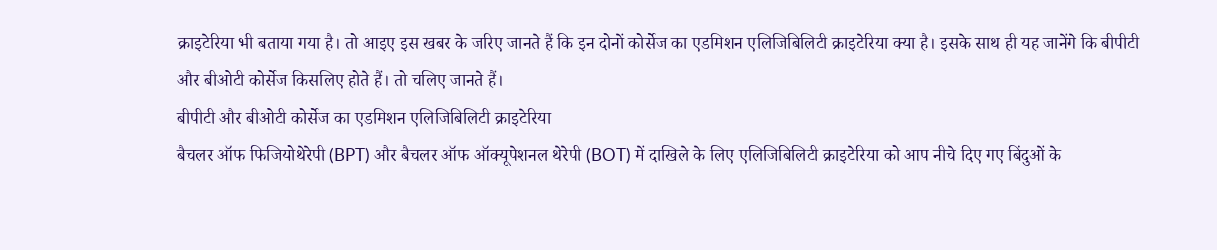क्राइटेरिया भी बताया गया है। तो आइए इस खबर के जरिए जानते हैं कि इन दोनों कोर्सेज का एडमिशन एलिजिबिलिटी क्राइटेरिया क्या है। इसके साथ ही यह जानेंगे कि बीपीटी और बीओटी कोर्सेज किसलिए होते हैं। तो चलिए जानते हैं।
बीपीटी और बीओटी कोर्सेज का एडमिशन एलिजिबिलिटी क्राइटेरिया
बैचलर ऑफ फिजियोथेरेपी (BPT) और बैचलर ऑफ ऑक्यूपेशनल थेरेपी (BOT) में दाखिले के लिए एलिजिबिलिटी क्राइटेरिया को आप नीचे दिए गए बिंदुओं के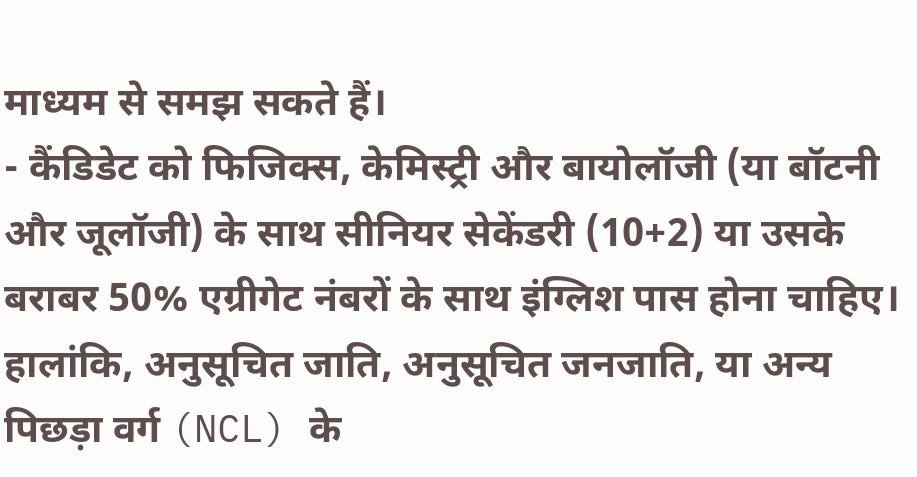माध्यम से समझ सकते हैं।
- कैंडिडेट को फिजिक्स, केमिस्ट्री और बायोलॉजी (या बॉटनी और जूलॉजी) के साथ सीनियर सेकेंडरी (10+2) या उसके बराबर 50% एग्रीगेट नंबरों के साथ इंग्लिश पास होना चाहिए। हालांकि, अनुसूचित जाति, अनुसूचित जनजाति, या अन्य पिछड़ा वर्ग (NCL) के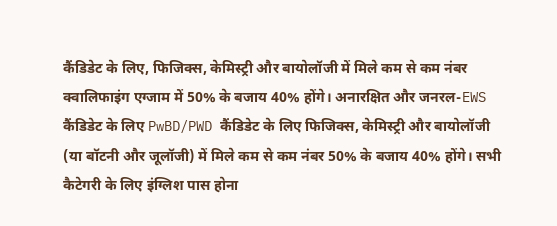कैंडिडेट के लिए, फिजिक्स, केमिस्ट्री और बायोलॉजी में मिले कम से कम नंबर क्वालिफाइंग एग्जाम में 50% के बजाय 40% होंगे। अनारक्षित और जनरल-EWS कैंडिडेट के लिए PwBD/PWD कैंडिडेट के लिए फिजिक्स, केमिस्ट्री और बायोलॉजी (या बॉटनी और जूलॉजी) में मिले कम से कम नंबर 50% के बजाय 40% होंगे। सभी कैटेगरी के लिए इंग्लिश पास होना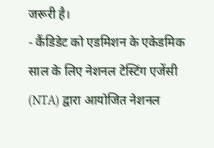जरूरी है।
- कैंडिडेट को एडमिशन के एकेडमिक साल के लिए नेशनल टेस्टिंग एजेंसी (NTA) द्वारा आयोजित नेशनल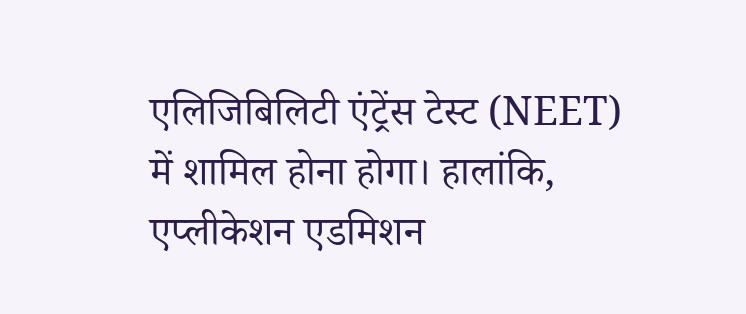एलिजिबिलिटी एंट्रेंस टेस्ट (NEET) में शामिल होना होगा। हालांकि, एप्लीकेशन एडमिशन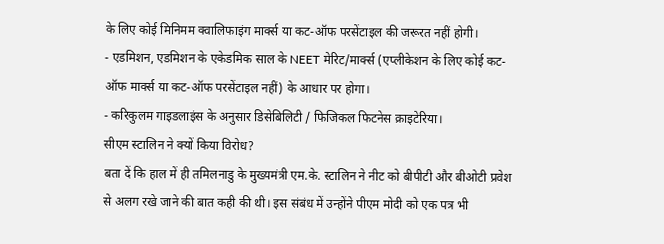के लिए कोई मिनिमम क्वालिफाइंग मार्क्स या कट-ऑफ परसेंटाइल की जरूरत नहीं होगी।
- एडमिशन, एडमिशन के एकेडमिक साल के NEET मेरिट/मार्क्स (एप्लीकेशन के लिए कोई कट-ऑफ मार्क्स या कट-ऑफ परसेंटाइल नहीं) के आधार पर होगा।
- करिकुलम गाइडलाइंस के अनुसार डिसेबिलिटी / फिजिकल फिटनेस क्राइटेरिया।
सीएम स्टालिन ने क्यों किया विरोध?
बता दें कि हाल में ही तमिलनाडु के मुख्यमंत्री एम.के. स्टालिन ने नीट को बीपीटी और बीओटी प्रवेश से अलग रखे जाने की बात कही की थी। इस संबंध में उन्होंने पीएम मोदी को एक पत्र भी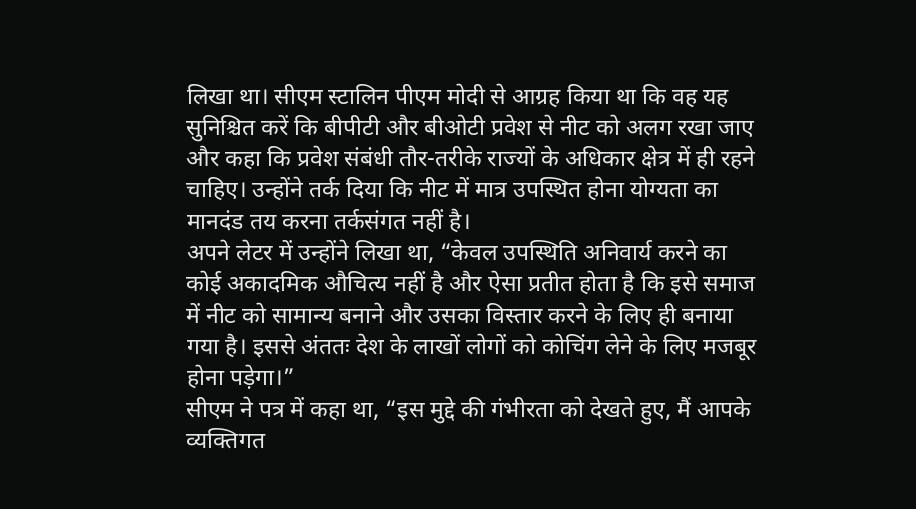लिखा था। सीएम स्टालिन पीएम मोदी से आग्रह किया था कि वह यह सुनिश्चित करें कि बीपीटी और बीओटी प्रवेश से नीट को अलग रखा जाए और कहा कि प्रवेश संबंधी तौर-तरीके राज्यों के अधिकार क्षेत्र में ही रहने चाहिए। उन्होंने तर्क दिया कि नीट में मात्र उपस्थित होना योग्यता का मानदंड तय करना तर्कसंगत नहीं है।
अपने लेटर में उन्होंने लिखा था, “केवल उपस्थिति अनिवार्य करने का कोई अकादमिक औचित्य नहीं है और ऐसा प्रतीत होता है कि इसे समाज में नीट को सामान्य बनाने और उसका विस्तार करने के लिए ही बनाया गया है। इससे अंततः देश के लाखों लोगों को कोचिंग लेने के लिए मजबूर होना पड़ेगा।”
सीएम ने पत्र में कहा था, “इस मुद्दे की गंभीरता को देखते हुए, मैं आपके व्यक्तिगत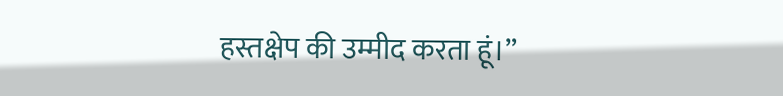हस्तक्षेप की उम्मीद करता हूं।”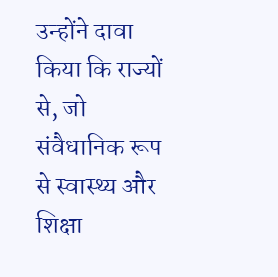उन्होंने दावा किया कि राज्यों से, जो संवैधानिक रूप से स्वास्थ्य और शिक्षा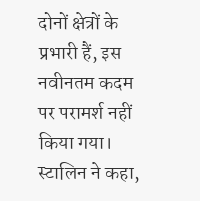दोनों क्षेत्रों के प्रभारी हैं, इस नवीनतम कदम पर परामर्श नहीं किया गया। स्टालिन ने कहा,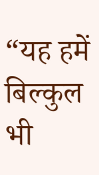“यह हमें बिल्कुल भी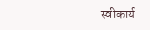स्वीकार्य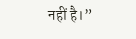नहीं है।”